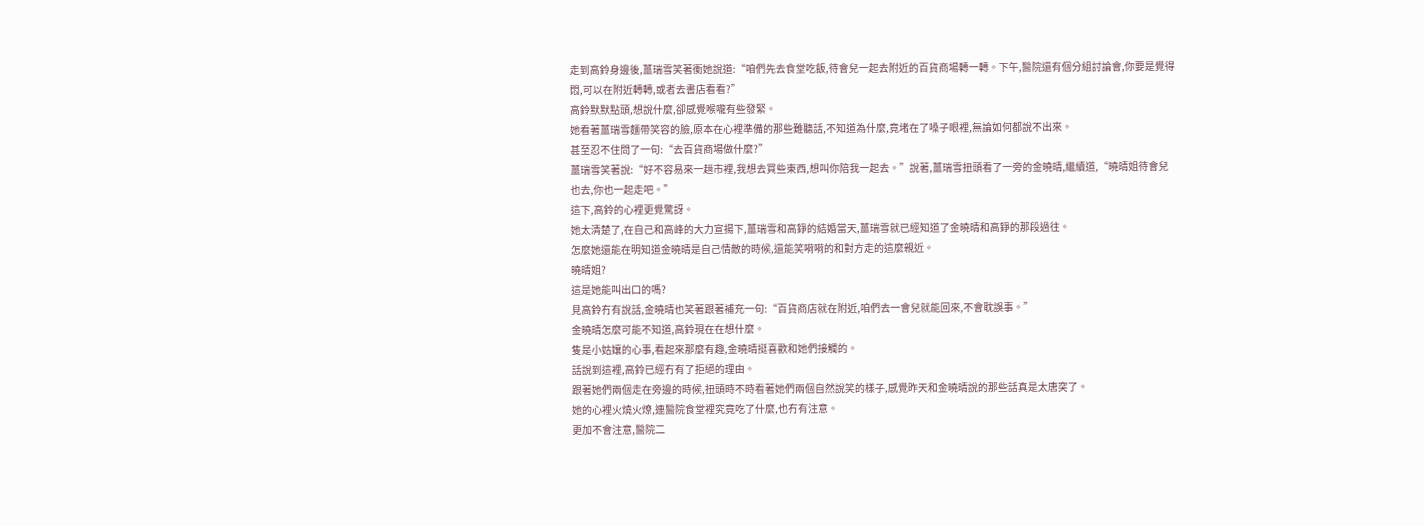走到高鈴身邊後,薑瑞雪笑著衝她說道:“咱們先去食堂吃飯,待會兒一起去附近的百貨商場轉一轉。下午,醫院還有個分組討論會,你要是覺得悶,可以在附近轉轉,或者去書店看看?”
高鈴默默點頭,想說什麼,卻感覺喉嚨有些發緊。
她看著薑瑞雪麵帶笑容的臉,原本在心裡準備的那些難聽話,不知道為什麼,竟堵在了嗓子眼裡,無論如何都說不出來。
甚至忍不住問了一句:“去百貨商場做什麼?”
薑瑞雪笑著說:“好不容易來一趟市裡,我想去買些東西,想叫你陪我一起去。”說著,薑瑞雪扭頭看了一旁的金曉晴,繼續道,“曉晴姐待會兒也去,你也一起走吧。”
這下,高鈴的心裡更覺驚訝。
她太清楚了,在自己和高峰的大力宣揚下,薑瑞雪和高錚的結婚當天,薑瑞雪就已經知道了金曉晴和高錚的那段過往。
怎麼她還能在明知道金曉晴是自己情敵的時候,還能笑嗬嗬的和對方走的這麼親近。
曉晴姐?
這是她能叫出口的嗎?
見高鈴冇有說話,金曉晴也笑著跟著補充一句:“百貨商店就在附近,咱們去一會兒就能回來,不會耽誤事。”
金曉晴怎麼可能不知道,高鈴現在在想什麼。
隻是小姑孃的心事,看起來那麼有趣,金曉晴挺喜歡和她們接觸的。
話說到這裡,高鈴已經冇有了拒絕的理由。
跟著她們兩個走在旁邊的時候,扭頭時不時看著她們兩個自然說笑的樣子,感覺昨天和金曉晴說的那些話真是太唐突了。
她的心裡火燒火燎,連醫院食堂裡究竟吃了什麼,也冇有注意。
更加不會注意,醫院二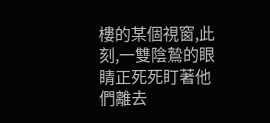樓的某個視窗,此刻,一雙陰鷙的眼睛正死死盯著他們離去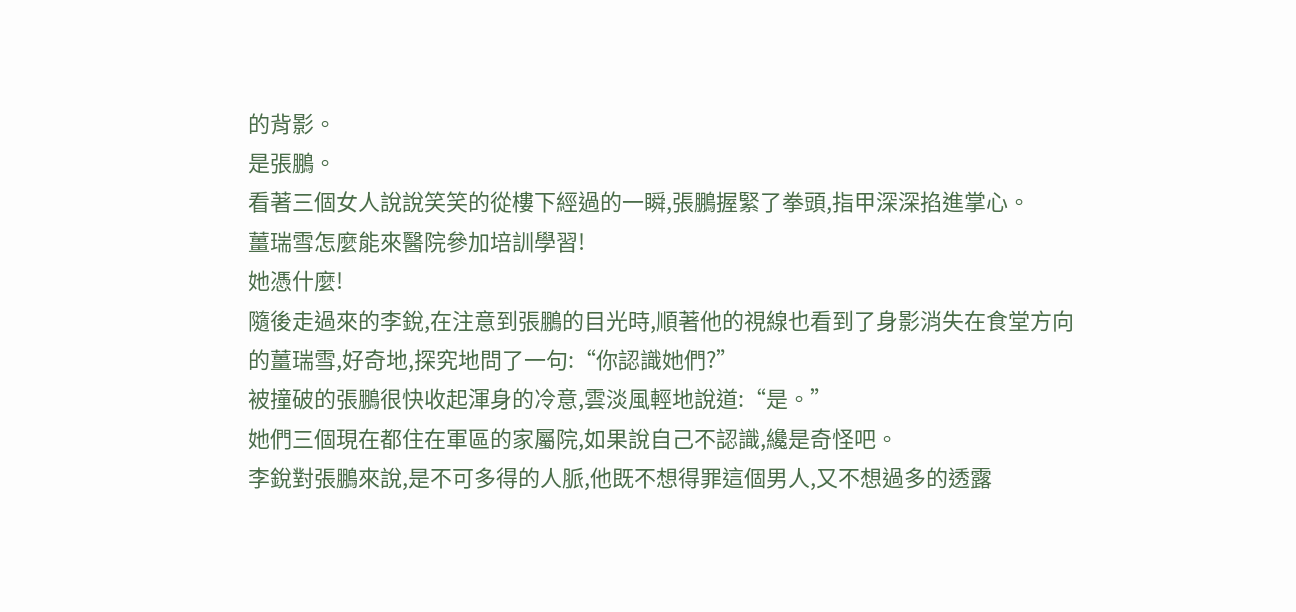的背影。
是張鵬。
看著三個女人說說笑笑的從樓下經過的一瞬,張鵬握緊了拳頭,指甲深深掐進掌心。
薑瑞雪怎麼能來醫院參加培訓學習!
她憑什麼!
隨後走過來的李銳,在注意到張鵬的目光時,順著他的視線也看到了身影消失在食堂方向的薑瑞雪,好奇地,探究地問了一句:“你認識她們?”
被撞破的張鵬很快收起渾身的冷意,雲淡風輕地說道:“是。”
她們三個現在都住在軍區的家屬院,如果說自己不認識,纔是奇怪吧。
李銳對張鵬來說,是不可多得的人脈,他既不想得罪這個男人,又不想過多的透露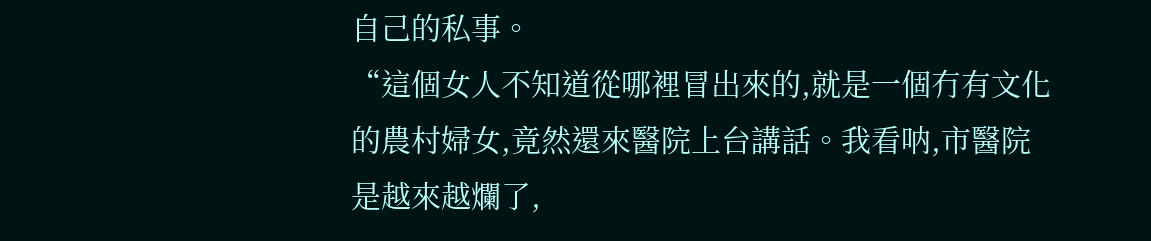自己的私事。
“這個女人不知道從哪裡冒出來的,就是一個冇有文化的農村婦女,竟然還來醫院上台講話。我看呐,市醫院是越來越爛了,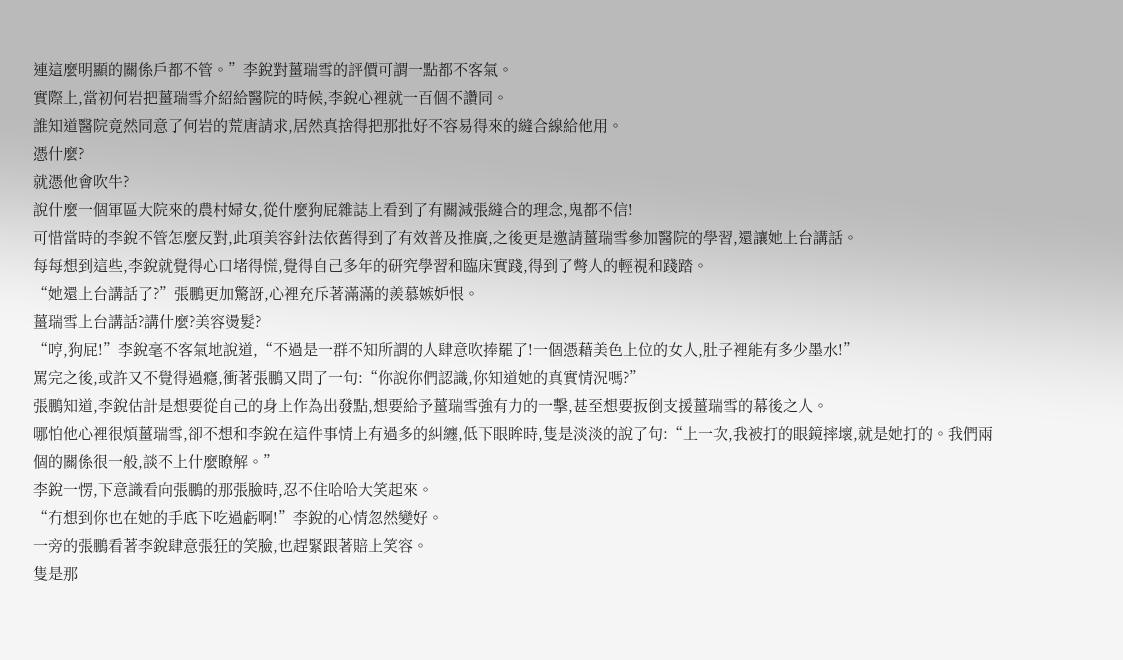連這麼明顯的關係戶都不管。”李銳對薑瑞雪的評價可謂一點都不客氣。
實際上,當初何岩把薑瑞雪介紹給醫院的時候,李銳心裡就一百個不讚同。
誰知道醫院竟然同意了何岩的荒唐請求,居然真捨得把那批好不容易得來的縫合線給他用。
憑什麼?
就憑他會吹牛?
說什麼一個軍區大院來的農村婦女,從什麼狗屁雜誌上看到了有關減張縫合的理念,鬼都不信!
可惜當時的李銳不管怎麼反對,此項美容針法依舊得到了有效普及推廣,之後更是邀請薑瑞雪參加醫院的學習,還讓她上台講話。
每每想到這些,李銳就覺得心口堵得慌,覺得自己多年的研究學習和臨床實踐,得到了彆人的輕視和踐踏。
“她還上台講話了?”張鵬更加驚訝,心裡充斥著滿滿的羨慕嫉妒恨。
薑瑞雪上台講話?講什麼?美容燙髮?
“哼,狗屁!”李銳毫不客氣地說道,“不過是一群不知所謂的人肆意吹捧罷了!一個憑藉美色上位的女人,肚子裡能有多少墨水!”
罵完之後,或許又不覺得過癮,衝著張鵬又問了一句:“你說你們認識,你知道她的真實情況嗎?”
張鵬知道,李銳估計是想要從自己的身上作為出發點,想要給予薑瑞雪強有力的一擊,甚至想要扳倒支援薑瑞雪的幕後之人。
哪怕他心裡很煩薑瑞雪,卻不想和李銳在這件事情上有過多的糾纏,低下眼眸時,隻是淡淡的說了句:“上一次,我被打的眼鏡摔壞,就是她打的。我們兩個的關係很一般,談不上什麼瞭解。”
李銳一愣,下意識看向張鵬的那張臉時,忍不住哈哈大笑起來。
“冇想到你也在她的手底下吃過虧啊!”李銳的心情忽然變好。
一旁的張鵬看著李銳肆意張狂的笑臉,也趕緊跟著賠上笑容。
隻是那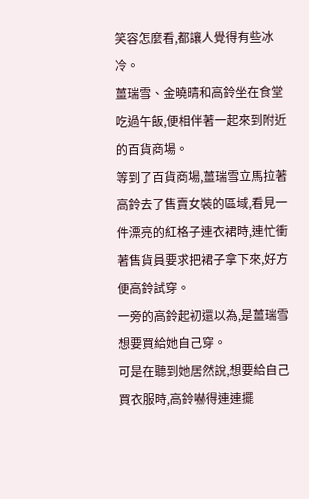笑容怎麼看,都讓人覺得有些冰冷。
薑瑞雪、金曉晴和高鈴坐在食堂吃過午飯,便相伴著一起來到附近的百貨商場。
等到了百貨商場,薑瑞雪立馬拉著高鈴去了售賣女裝的區域,看見一件漂亮的紅格子連衣裙時,連忙衝著售貨員要求把裙子拿下來,好方便高鈴試穿。
一旁的高鈴起初還以為,是薑瑞雪想要買給她自己穿。
可是在聽到她居然說,想要給自己買衣服時,高鈴嚇得連連擺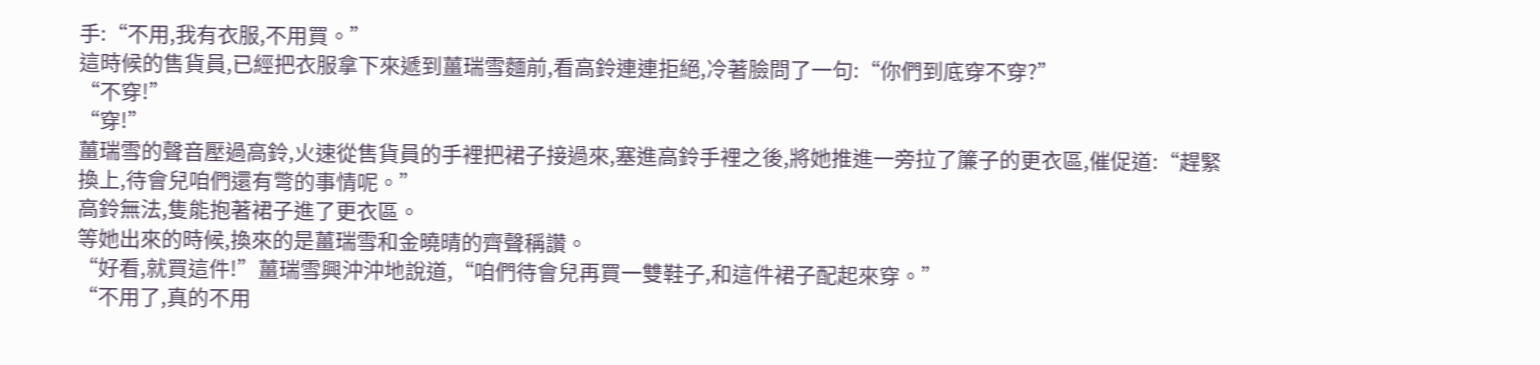手:“不用,我有衣服,不用買。”
這時候的售貨員,已經把衣服拿下來遞到薑瑞雪麵前,看高鈴連連拒絕,冷著臉問了一句:“你們到底穿不穿?”
“不穿!”
“穿!”
薑瑞雪的聲音壓過高鈴,火速從售貨員的手裡把裙子接過來,塞進高鈴手裡之後,將她推進一旁拉了簾子的更衣區,催促道:“趕緊換上,待會兒咱們還有彆的事情呢。”
高鈴無法,隻能抱著裙子進了更衣區。
等她出來的時候,換來的是薑瑞雪和金曉晴的齊聲稱讚。
“好看,就買這件!”薑瑞雪興沖沖地說道,“咱們待會兒再買一雙鞋子,和這件裙子配起來穿。”
“不用了,真的不用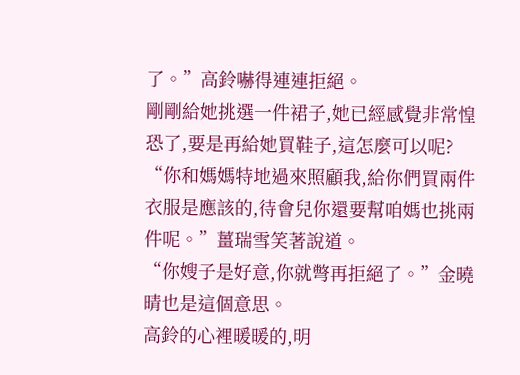了。”高鈴嚇得連連拒絕。
剛剛給她挑選一件裙子,她已經感覺非常惶恐了,要是再給她買鞋子,這怎麼可以呢?
“你和媽媽特地過來照顧我,給你們買兩件衣服是應該的,待會兒你還要幫咱媽也挑兩件呢。”薑瑞雪笑著說道。
“你嫂子是好意,你就彆再拒絕了。”金曉晴也是這個意思。
高鈴的心裡暖暖的,明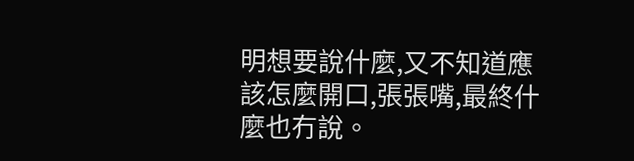明想要說什麼,又不知道應該怎麼開口,張張嘴,最終什麼也冇說。